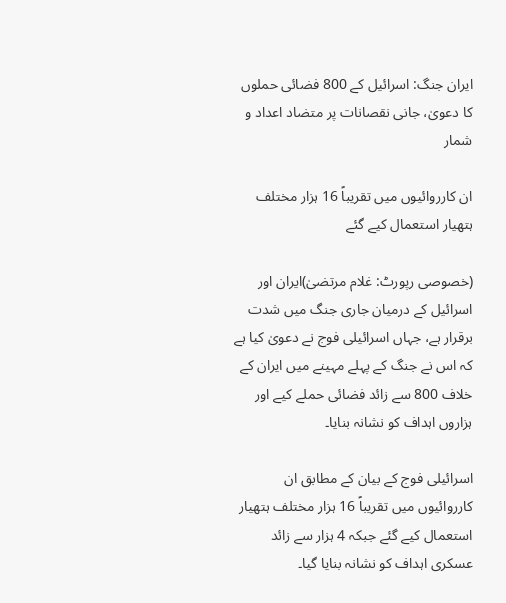ایران جنگ: اسرائیل کے 800 فضائی حملوں کا دعویٰ، جانی نقصانات پر متضاد اعداد و شمار

ان کارروائیوں میں تقریباً 16 ہزار مختلف ہتھیار استعمال کیے گئے

(خصوصی رپورٹ: غلام مرتضیٰ)ایران اور اسرائیل کے درمیان جاری جنگ میں شدت برقرار ہے، جہاں اسرائیلی فوج نے دعویٰ کیا ہے کہ اس نے جنگ کے پہلے مہینے میں ایران کے خلاف 800 سے زائد فضائی حملے کیے اور ہزاروں اہداف کو نشانہ بنایا۔

اسرائیلی فوج کے بیان کے مطابق ان کارروائیوں میں تقریباً 16 ہزار مختلف ہتھیار استعمال کیے گئے جبکہ 4 ہزار سے زائد عسکری اہداف کو نشانہ بنایا گیا۔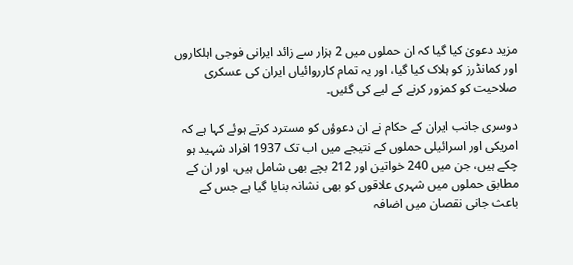مزید دعویٰ کیا گیا کہ ان حملوں میں 2 ہزار سے زائد ایرانی فوجی اہلکاروں اور کمانڈرز کو ہلاک کیا گیا، اور یہ تمام کارروائیاں ایران کی عسکری صلاحیت کو کمزور کرنے کے لیے کی گئیں۔

دوسری جانب ایران کے حکام نے ان دعوؤں کو مسترد کرتے ہوئے کہا ہے کہ امریکی اور اسرائیلی حملوں کے نتیجے میں اب تک 1937 افراد شہید ہو چکے ہیں، جن میں 240 خواتین اور 212 بچے بھی شامل ہیں، اور ان کے مطابق حملوں میں شہری علاقوں کو بھی نشانہ بنایا گیا ہے جس کے باعث جانی نقصان میں اضافہ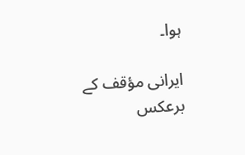ہوا۔

ایرانی مؤقف کے برعکس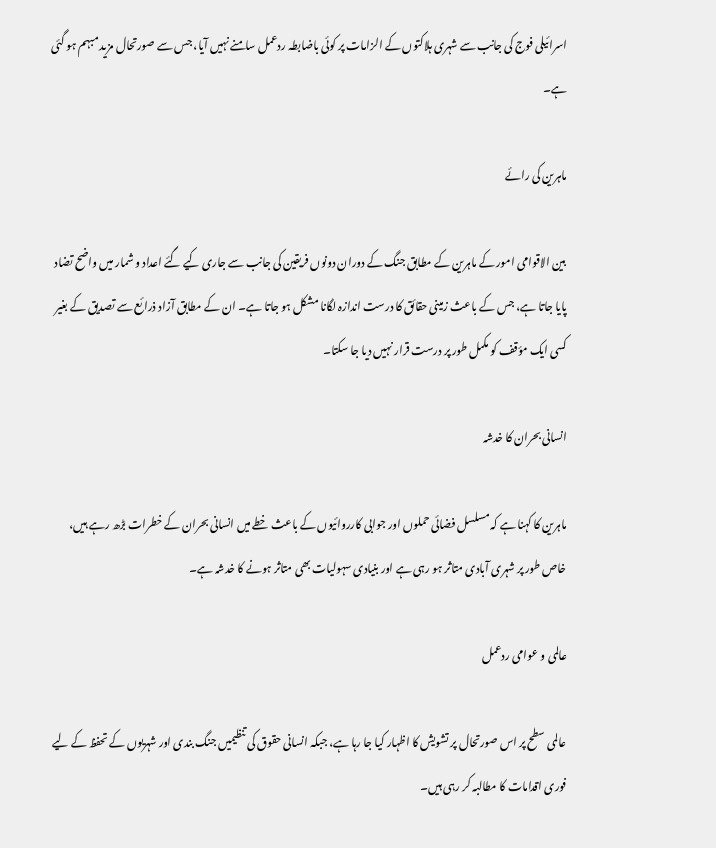اسرائیلی فوج کی جانب سے شہری ہلاکتوں کے الزامات پر کوئی باضابطہ ردعمل سامنے نہیں آیا، جس سے صورتحال مزید مبہم ہو گئی ہے۔

ماہرین کی رائے

بین الاقوامی امور کے ماہرین کے مطابق جنگ کے دوران دونوں فریقین کی جانب سے جاری کیے گئے اعداد و شمار میں واضح تضاد پایا جاتا ہے، جس کے باعث زمینی حقائق کا درست اندازہ لگانا مشکل ہو جاتا ہے۔ ان کے مطابق آزاد ذرائع سے تصدیق کے بغیر کسی ایک مؤقف کو مکمل طور پر درست قرار نہیں دیا جا سکتا۔

انسانی بحران کا خدشہ

ماہرین کا کہنا ہے کہ مسلسل فضائی حملوں اور جوابی کارروائیوں کے باعث خطے میں انسانی بحران کے خطرات بڑھ رہے ہیں، خاص طور پر شہری آبادی متاثر ہو رہی ہے اور بنیادی سہولیات بھی متاثر ہونے کا خدشہ ہے۔

عالمی و عوامی ردعمل

عالمی سطح پر اس صورتحال پر تشویش کا اظہار کیا جا رہا ہے، جبکہ انسانی حقوق کی تنظیمیں جنگ بندی اور شہریوں کے تحفظ کے لیے فوری اقدامات کا مطالبہ کر رہی ہیں۔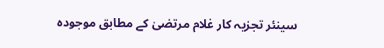سینئر تجزیہ کار غلام مرتضیٰ کے مطابق موجودہ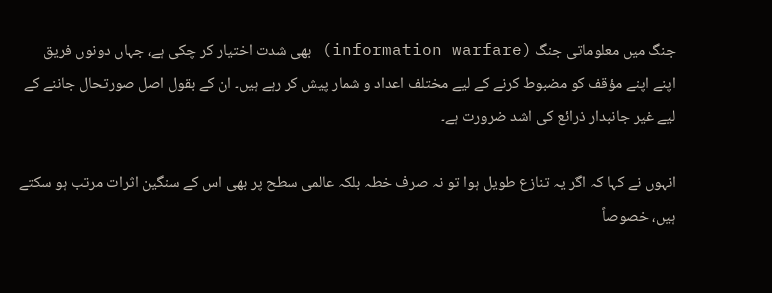جنگ میں معلوماتی جنگ (information warfare) بھی شدت اختیار کر چکی ہے، جہاں دونوں فریق اپنے اپنے مؤقف کو مضبوط کرنے کے لیے مختلف اعداد و شمار پیش کر رہے ہیں۔ ان کے بقول اصل صورتحال جاننے کے لیے غیر جانبدار ذرائع کی اشد ضرورت ہے۔

انہوں نے کہا کہ اگر یہ تنازع طویل ہوا تو نہ صرف خطہ بلکہ عالمی سطح پر بھی اس کے سنگین اثرات مرتب ہو سکتے ہیں، خصوصاً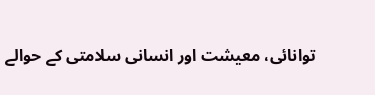توانائی، معیشت اور انسانی سلامتی کے حوالے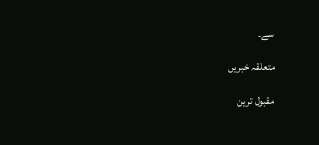سے۔

متعلقہ خبریں

مقبول ترین